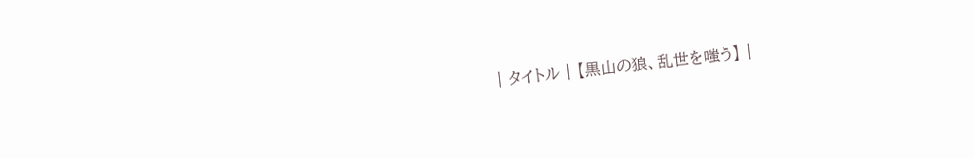| タイトル | 【黒山の狼、乱世を嗤う】 |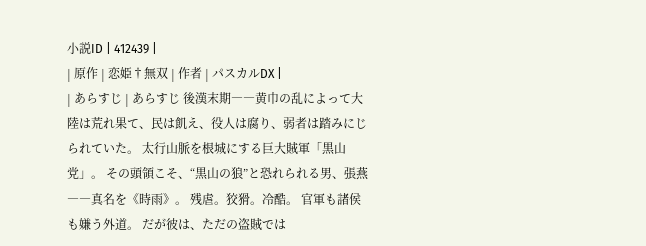小説ID | 412439 |
| 原作 | 恋姫†無双 | 作者 | パスカルDX |
| あらすじ | あらすじ 後漢末期――黄巾の乱によって大陸は荒れ果て、民は飢え、役人は腐り、弱者は踏みにじられていた。 太行山脈を根城にする巨大賊軍「黒山党」。 その頭領こそ、“黒山の狼”と恐れられる男、張燕――真名を《時雨》。 残虐。狡猾。冷酷。 官軍も諸侯も嫌う外道。 だが彼は、ただの盗賊では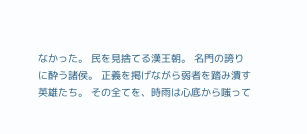なかった。 民を見捨てる漢王朝。 名門の誇りに酔う諸侯。 正義を掲げながら弱者を踏み潰す英雄たち。 その全てを、時雨は心底から嗤って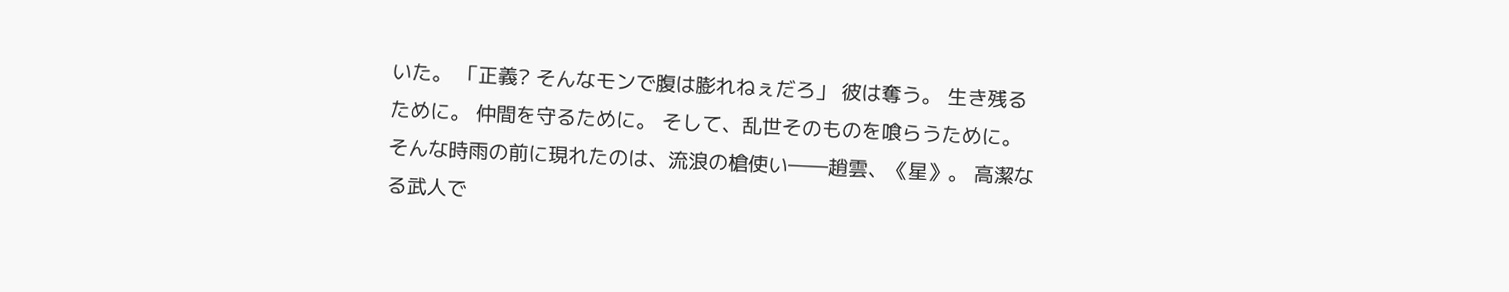いた。 「正義? そんなモンで腹は膨れねぇだろ」 彼は奪う。 生き残るために。 仲間を守るために。 そして、乱世そのものを喰らうために。 そんな時雨の前に現れたのは、流浪の槍使い――趙雲、《星》。 高潔なる武人で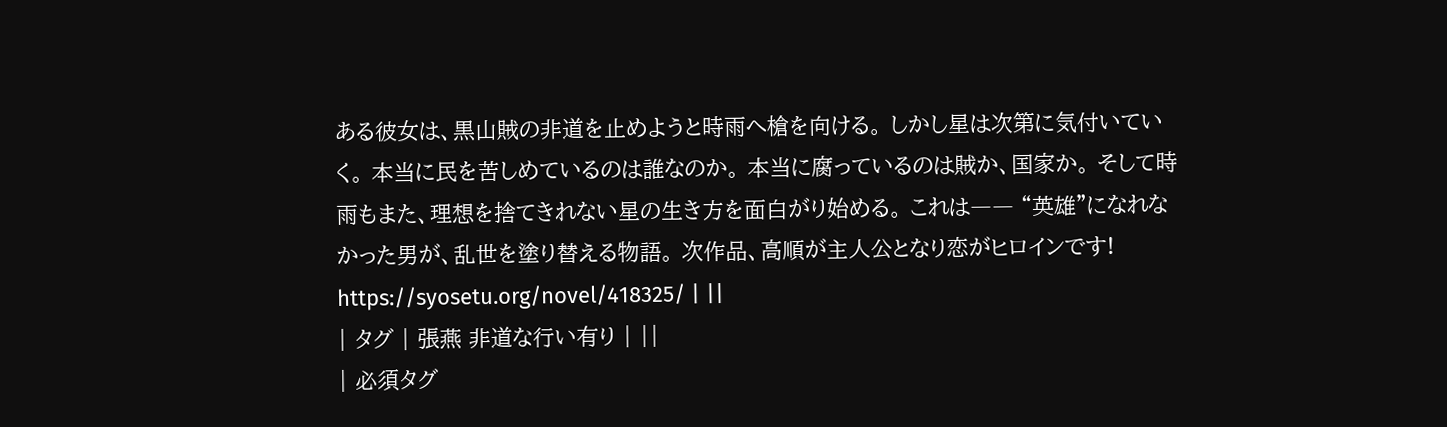ある彼女は、黒山賊の非道を止めようと時雨へ槍を向ける。 しかし星は次第に気付いていく。 本当に民を苦しめているのは誰なのか。 本当に腐っているのは賊か、国家か。 そして時雨もまた、理想を捨てきれない星の生き方を面白がり始める。 これは―― “英雄”になれなかった男が、乱世を塗り替える物語。 次作品、高順が主人公となり恋がヒロインです! https://syosetu.org/novel/418325/ | ||
| タグ | 張燕 非道な行い有り | ||
| 必須タグ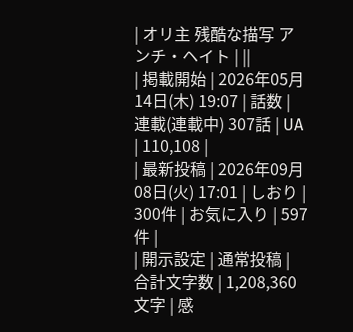| オリ主 残酷な描写 アンチ・ヘイト | ||
| 掲載開始 | 2026年05月14日(木) 19:07 | 話数 | 連載(連載中) 307話 | UA | 110,108 |
| 最新投稿 | 2026年09月08日(火) 17:01 | しおり | 300件 | お気に入り | 597件 |
| 開示設定 | 通常投稿 | 合計文字数 | 1,208,360文字 | 感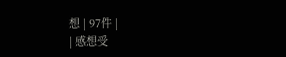想 | 97件 |
| 感想受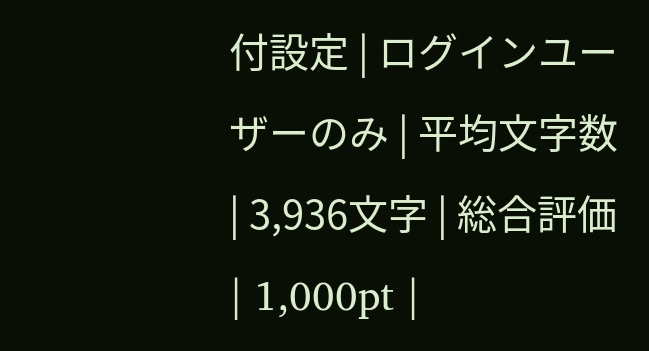付設定 | ログインユーザーのみ | 平均文字数 | 3,936文字 | 総合評価 | 1,000pt |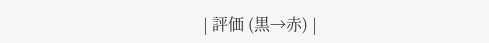| 評価 (黒→赤) |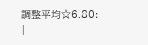調整平均☆6.80:
|